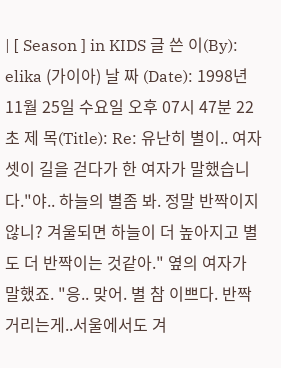| [ Season ] in KIDS 글 쓴 이(By): elika (가이아) 날 짜 (Date): 1998년 11월 25일 수요일 오후 07시 47분 22초 제 목(Title): Re: 유난히 별이.. 여자 셋이 길을 걷다가 한 여자가 말했습니다."야.. 하늘의 별좀 봐. 정말 반짝이지 않니? 겨울되면 하늘이 더 높아지고 별도 더 반짝이는 것같아." 옆의 여자가 말했죠. "응.. 맞어. 별 참 이쁘다. 반짝거리는게..서울에서도 겨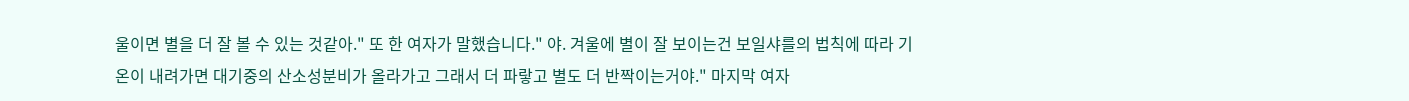울이면 별을 더 잘 볼 수 있는 것같아." 또 한 여자가 말했습니다." 야. 겨울에 별이 잘 보이는건 보일샤를의 법칙에 따라 기온이 내려가면 대기중의 산소성분비가 올라가고 그래서 더 파랗고 별도 더 반짝이는거야." 마지막 여자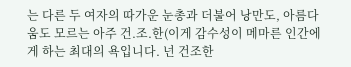는 다른 두 여자의 따가운 눈총과 더불어 낭만도, 아름다움도 모르는 아주 건.조.한(이게 감수성이 메마른 인간에게 하는 최대의 욕입니다. 넌 건조한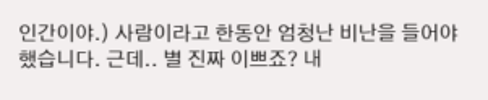인간이야.) 사람이라고 한동안 엄청난 비난을 들어야 했습니다. 근데.. 별 진짜 이쁘죠? 내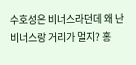수호성은 비너스라던데 왜 난 비너스랑 거리가 멀지? 홍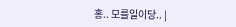홍.. 모를일이당.. |